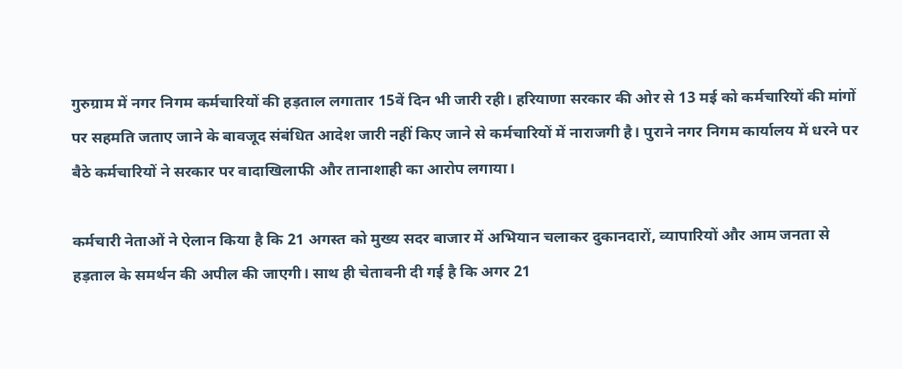गुरुग्राम में नगर निगम कर्मचारियों की हड़ताल लगातार 15वें दिन भी जारी रही। हरियाणा सरकार की ओर से 13 मई को कर्मचारियों की मांगों पर सहमति जताए जाने के बावजूद संबंधित आदेश जारी नहीं किए जाने से कर्मचारियों में नाराजगी है। पुराने नगर निगम कार्यालय में धरने पर बैठे कर्मचारियों ने सरकार पर वादाखिलाफी और तानाशाही का आरोप लगाया।

कर्मचारी नेताओं ने ऐलान किया है कि 21 अगस्त को मुख्य सदर बाजार में अभियान चलाकर दुकानदारों, व्यापारियों और आम जनता से हड़ताल के समर्थन की अपील की जाएगी। साथ ही चेतावनी दी गई है कि अगर 21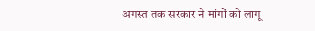अगस्त तक सरकार ने मांगों को लागू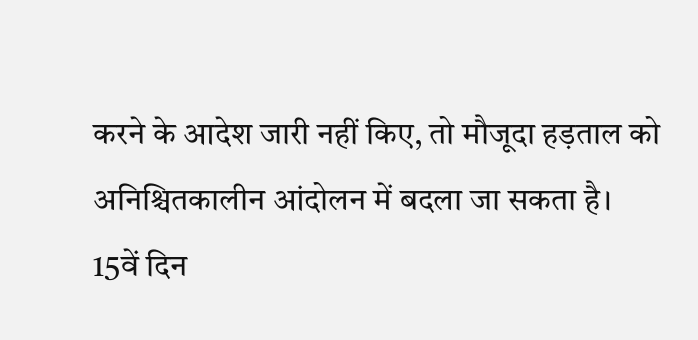करने के आदेश जारी नहीं किए, तो मौजूदा हड़ताल को अनिश्चितकालीन आंदोलन में बदला जा सकता है।
15वें दिन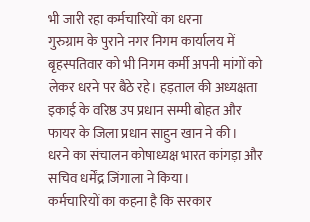भी जारी रहा कर्मचारियों का धरना
गुरुग्राम के पुराने नगर निगम कार्यालय में बृहस्पतिवार को भी निगम कर्मी अपनी मांगों को लेकर धरने पर बैठे रहे। हड़ताल की अध्यक्षता इकाई के वरिष्ठ उप प्रधान सम्मी बोहत और फायर के जिला प्रधान साहुन खान ने की।
धरने का संचालन कोषाध्यक्ष भारत कांगड़ा और सचिव धर्मेंद्र जिंगाला ने किया।
कर्मचारियों का कहना है कि सरकार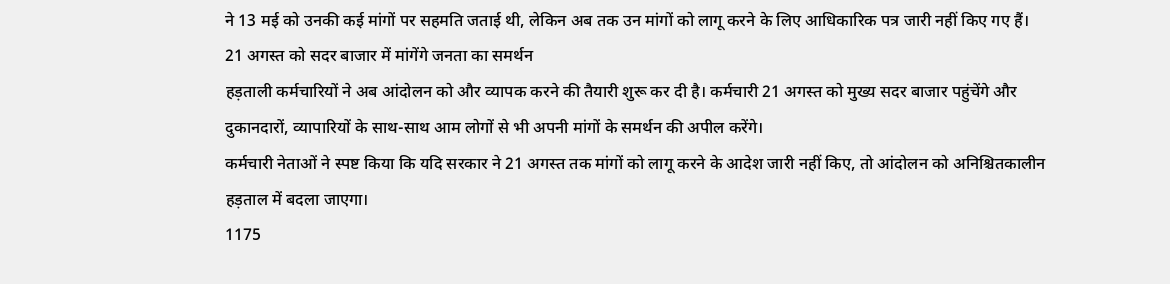ने 13 मई को उनकी कई मांगों पर सहमति जताई थी, लेकिन अब तक उन मांगों को लागू करने के लिए आधिकारिक पत्र जारी नहीं किए गए हैं।
21 अगस्त को सदर बाजार में मांगेंगे जनता का समर्थन
हड़ताली कर्मचारियों ने अब आंदोलन को और व्यापक करने की तैयारी शुरू कर दी है। कर्मचारी 21 अगस्त को मुख्य सदर बाजार पहुंचेंगे और दुकानदारों, व्यापारियों के साथ-साथ आम लोगों से भी अपनी मांगों के समर्थन की अपील करेंगे।
कर्मचारी नेताओं ने स्पष्ट किया कि यदि सरकार ने 21 अगस्त तक मांगों को लागू करने के आदेश जारी नहीं किए, तो आंदोलन को अनिश्चितकालीन हड़ताल में बदला जाएगा।
1175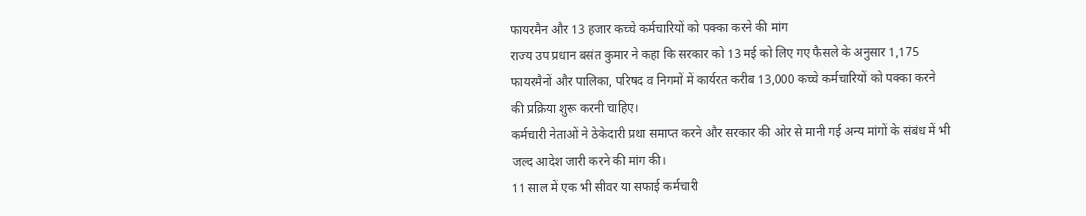फायरमैन और 13 हजार कच्चे कर्मचारियों को पक्का करने की मांग
राज्य उप प्रधान बसंत कुमार ने कहा कि सरकार को 13 मई को लिए गए फैसले के अनुसार 1,175 फायरमैनों और पालिका, परिषद व निगमों में कार्यरत करीब 13,000 कच्चे कर्मचारियों को पक्का करने की प्रक्रिया शुरू करनी चाहिए।
कर्मचारी नेताओं ने ठेकेदारी प्रथा समाप्त करने और सरकार की ओर से मानी गई अन्य मांगों के संबंध में भी जल्द आदेश जारी करने की मांग की।
11 साल में एक भी सीवर या सफाई कर्मचारी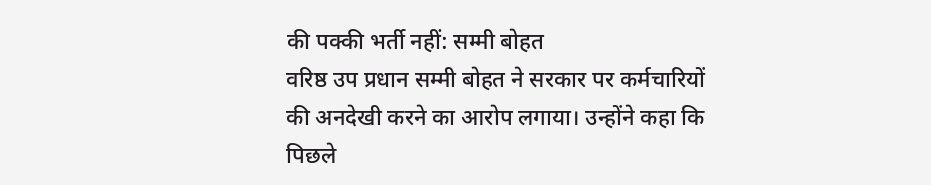की पक्की भर्ती नहीं: सम्मी बोहत
वरिष्ठ उप प्रधान सम्मी बोहत ने सरकार पर कर्मचारियों की अनदेखी करने का आरोप लगाया। उन्होंने कहा कि पिछले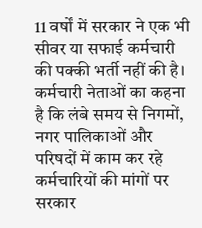11 वर्षों में सरकार ने एक भी सीवर या सफाई कर्मचारी की पक्की भर्ती नहीं की है।
कर्मचारी नेताओं का कहना है कि लंबे समय से निगमों, नगर पालिकाओं और परिषदों में काम कर रहे कर्मचारियों की मांगों पर सरकार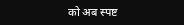को अब स्पष्ट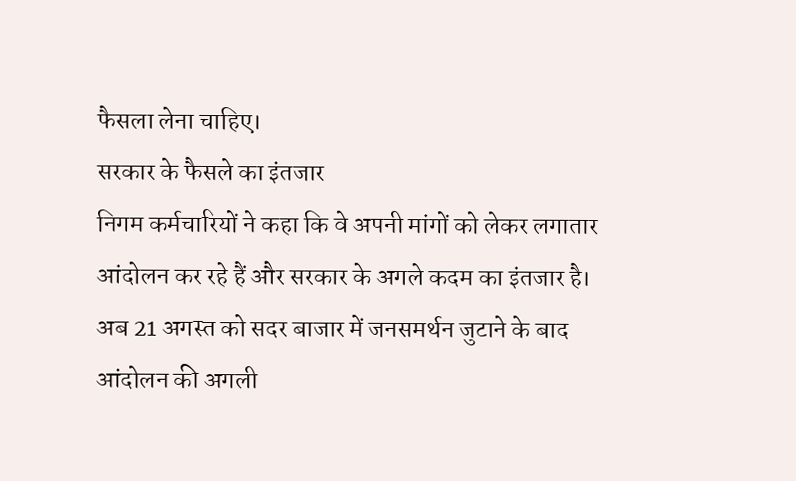फैसला लेना चाहिए।
सरकार के फैसले का इंतजार
निगम कर्मचारियों ने कहा कि वे अपनी मांगों को लेकर लगातार आंदोलन कर रहे हैं और सरकार के अगले कदम का इंतजार है। अब 21 अगस्त को सदर बाजार में जनसमर्थन जुटाने के बाद आंदोलन की अगली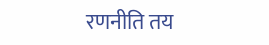रणनीति तय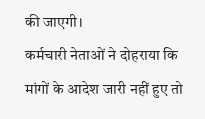की जाएगी।
कर्मचारी नेताओं ने दोहराया कि मांगों के आदेश जारी नहीं हुए तो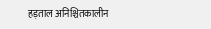हड़ताल अनिश्चितकालीन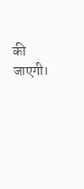की जाएगी।